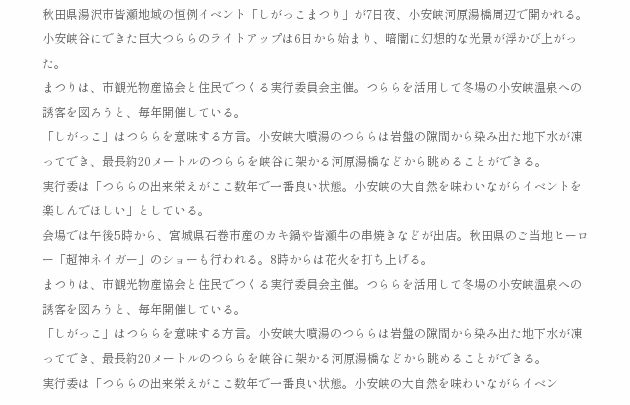秋田県湯沢市皆瀬地域の恒例イベント「しがっこまつり」が7日夜、小安峡河原湯橋周辺で開かれる。小安峡谷にできた巨大つららのライトアップは6日から始まり、暗闇に幻想的な光景が浮かび上がった。
まつりは、市観光物産協会と住民でつくる実行委員会主催。つららを活用して冬場の小安峡温泉への誘客を図ろうと、毎年開催している。
「しがっこ」はつららを意味する方言。小安峡大噴湯のつららは岩盤の隙間から染み出た地下水が凍ってでき、最長約20メートルのつららを峡谷に架かる河原湯橋などから眺めることができる。
実行委は「つららの出来栄えがここ数年で一番良い状態。小安峡の大自然を味わいながらイベントを楽しんでほしい」としている。
会場では午後5時から、宮城県石巻市産のカキ鍋や皆瀬牛の串焼きなどが出店。秋田県のご当地ヒーロー「超神ネイガー」のショーも行われる。8時からは花火を打ち上げる。
まつりは、市観光物産協会と住民でつくる実行委員会主催。つららを活用して冬場の小安峡温泉への誘客を図ろうと、毎年開催している。
「しがっこ」はつららを意味する方言。小安峡大噴湯のつららは岩盤の隙間から染み出た地下水が凍ってでき、最長約20メートルのつららを峡谷に架かる河原湯橋などから眺めることができる。
実行委は「つららの出来栄えがここ数年で一番良い状態。小安峡の大自然を味わいながらイベン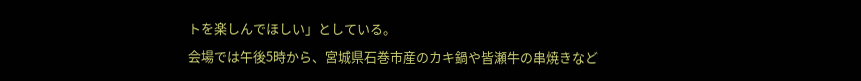トを楽しんでほしい」としている。
会場では午後5時から、宮城県石巻市産のカキ鍋や皆瀬牛の串焼きなど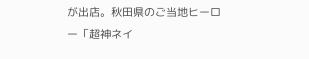が出店。秋田県のご当地ヒーロー「超神ネイ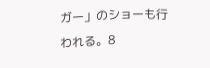ガー」のショーも行われる。8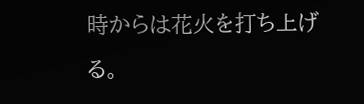時からは花火を打ち上げる。